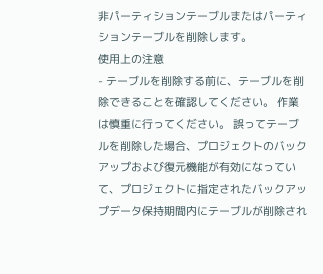非パーティションテーブルまたはパーティションテーブルを削除します。
使用上の注意
- テーブルを削除する前に、テーブルを削除できることを確認してください。 作業は慎重に行ってください。 誤ってテーブルを削除した場合、プロジェクトのバックアップおよび復元機能が有効になっていて、プロジェクトに指定されたバックアップデータ保持期間内にテーブルが削除され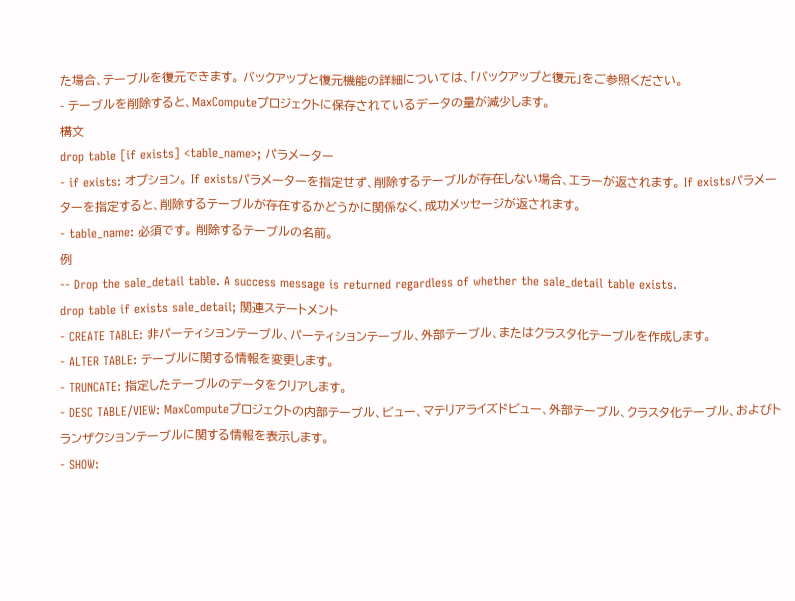た場合、テーブルを復元できます。 バックアップと復元機能の詳細については、「バックアップと復元」をご参照ください。
- テーブルを削除すると、MaxComputeプロジェクトに保存されているデータの量が減少します。
構文
drop table [if exists] <table_name>; パラメーター
- if exists: オプション。 If existsパラメーターを指定せず、削除するテーブルが存在しない場合、エラーが返されます。 If existsパラメーターを指定すると、削除するテーブルが存在するかどうかに関係なく、成功メッセージが返されます。
- table_name: 必須です。 削除するテーブルの名前。
例
-- Drop the sale_detail table. A success message is returned regardless of whether the sale_detail table exists.
drop table if exists sale_detail; 関連ステートメント
- CREATE TABLE: 非パーティションテーブル、パーティションテーブル、外部テーブル、またはクラスタ化テーブルを作成します。
- ALTER TABLE: テーブルに関する情報を変更します。
- TRUNCATE: 指定したテーブルのデータをクリアします。
- DESC TABLE/VIEW: MaxComputeプロジェクトの内部テーブル、ビュー、マテリアライズドビュー、外部テーブル、クラスタ化テーブル、およびトランザクションテーブルに関する情報を表示します。
- SHOW: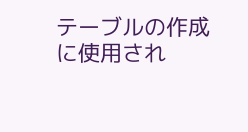テーブルの作成に使用され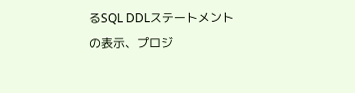るSQL DDLステートメントの表示、プロジ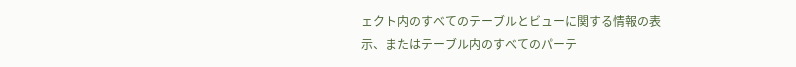ェクト内のすべてのテーブルとビューに関する情報の表示、またはテーブル内のすべてのパーテ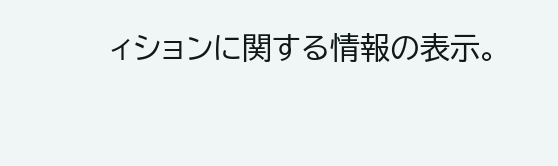ィションに関する情報の表示。